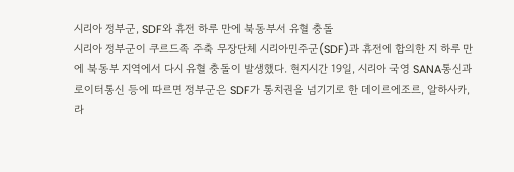시리아 정부군, SDF와 휴전 하루 만에 북동부서 유혈 충돌
시리아 정부군이 쿠르드족 주축 무장단체 시리아민주군(SDF)과 휴전에 합의한 지 하루 만에 북동부 지역에서 다시 유혈 충돌이 발생했다. 현지시간 19일, 시리아 국영 SANA통신과 로이터통신 등에 따르면 정부군은 SDF가 통치권을 넘기기로 한 데이르에조르, 알하사카, 라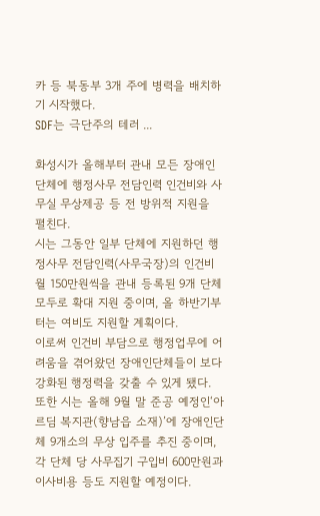카 등 북동부 3개 주에 병력을 배치하기 시작했다.
SDF는 극단주의 테러 ...

화성시가 올해부터 관내 모든 장애인 단체에 행정사무 전담인력 인건비와 사무실 무상제공 등 전 방위적 지원을 펼친다.
시는 그동안 일부 단체에 지원하던 행정사무 전담인력(사무국장)의 인건비 월 150만원씩을 관내 등록된 9개 단체 모두로 확대 지원 중이며, 올 하반기부터는 여비도 지원할 계획이다.
이로써 인건비 부담으로 행정업무에 어려움을 겪어왔던 장애인단체들이 보다 강화된 행정력을 갖출 수 있게 됐다.
또한 시는 올해 9월 말 준공 예정인‘아르딤 복지관(향남읍 소재)’에 장애인단체 9개소의 무상 입주를 추진 중이며, 각 단체 당 사무집기 구입비 600만원과 이사비용 등도 지원할 예정이다.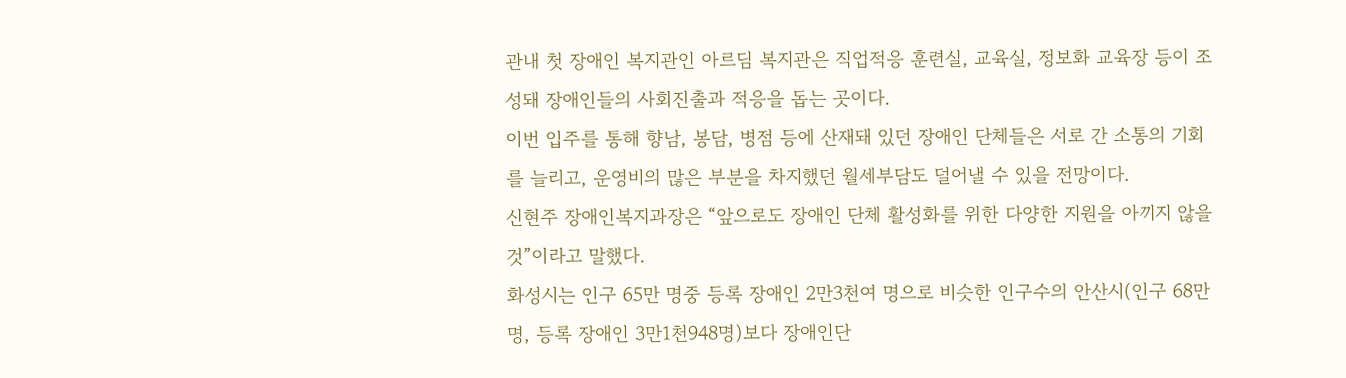관내 첫 장애인 복지관인 아르딤 복지관은 직업적응 훈련실, 교육실, 정보화 교육장 등이 조성돼 장애인들의 사회진출과 적응을 돕는 곳이다.
이번 입주를 통해 향남, 봉담, 병점 등에 산재돼 있던 장애인 단체들은 서로 간 소통의 기회를 늘리고, 운영비의 많은 부분을 차지했던 월세부담도 덜어낼 수 있을 전망이다.
신현주 장애인복지과장은 “앞으로도 장애인 단체 활성화를 위한 다양한 지원을 아끼지 않을 것”이라고 말했다.
화성시는 인구 65만 명중 등록 장애인 2만3천여 명으로 비슷한 인구수의 안산시(인구 68만 명, 등록 장애인 3만1천948명)보다 장애인단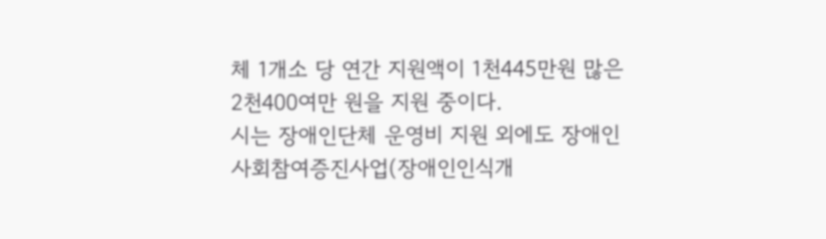체 1개소 당 연간 지원액이 1천445만원 많은 2천400여만 원을 지원 중이다.
시는 장애인단체 운영비 지원 외에도 장애인사회참여증진사업(장애인인식개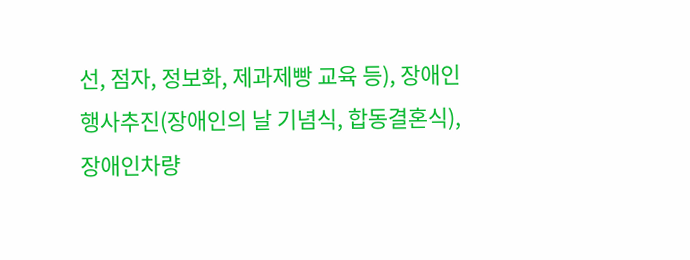선, 점자, 정보화, 제과제빵 교육 등), 장애인 행사추진(장애인의 날 기념식, 합동결혼식), 장애인차량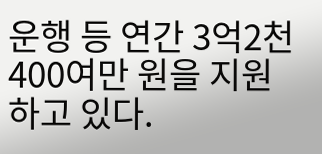운행 등 연간 3억2천400여만 원을 지원하고 있다.